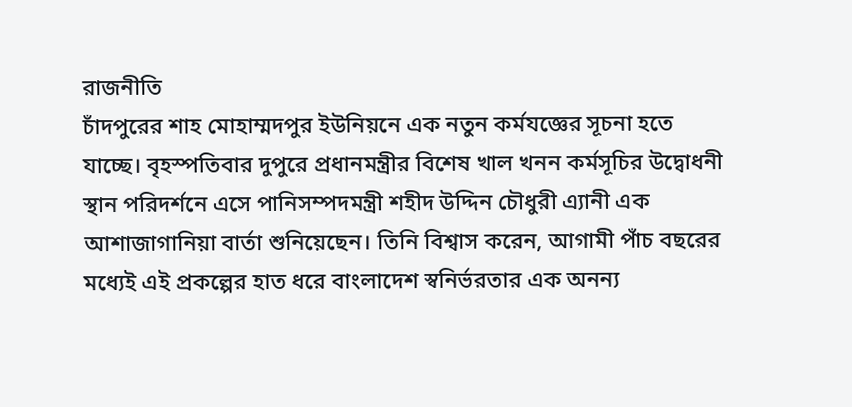রাজনীতি
চাঁদপুরের শাহ মোহাম্মদপুর ইউনিয়নে এক নতুন কর্মযজ্ঞের সূচনা হতে যাচ্ছে। বৃহস্পতিবার দুপুরে প্রধানমন্ত্রীর বিশেষ খাল খনন কর্মসূচির উদ্বোধনী স্থান পরিদর্শনে এসে পানিসম্পদমন্ত্রী শহীদ উদ্দিন চৌধুরী এ্যানী এক আশাজাগানিয়া বার্তা শুনিয়েছেন। তিনি বিশ্বাস করেন, আগামী পাঁচ বছরের মধ্যেই এই প্রকল্পের হাত ধরে বাংলাদেশ স্বনির্ভরতার এক অনন্য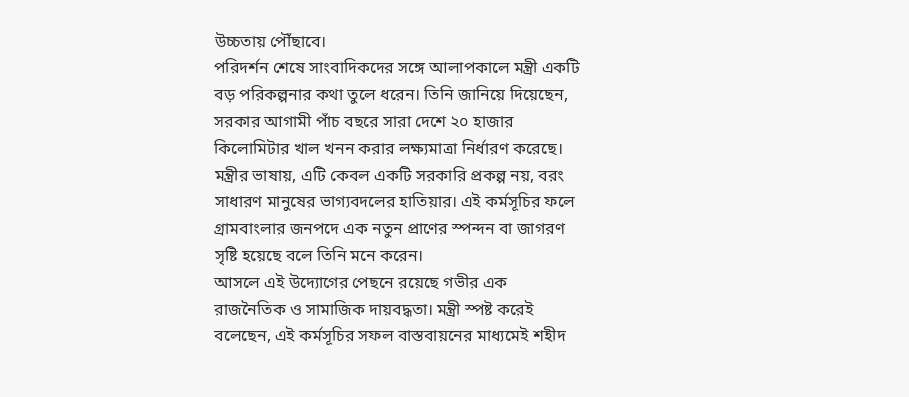উচ্চতায় পৌঁছাবে।
পরিদর্শন শেষে সাংবাদিকদের সঙ্গে আলাপকালে মন্ত্রী একটি বড় পরিকল্পনার কথা তুলে ধরেন। তিনি জানিয়ে দিয়েছেন, সরকার আগামী পাঁচ বছরে সারা দেশে ২০ হাজার কিলোমিটার খাল খনন করার লক্ষ্যমাত্রা নির্ধারণ করেছে। মন্ত্রীর ভাষায়, এটি কেবল একটি সরকারি প্রকল্প নয়, বরং সাধারণ মানুষের ভাগ্যবদলের হাতিয়ার। এই কর্মসূচির ফলে গ্রামবাংলার জনপদে এক নতুন প্রাণের স্পন্দন বা জাগরণ সৃষ্টি হয়েছে বলে তিনি মনে করেন।
আসলে এই উদ্যোগের পেছনে রয়েছে গভীর এক রাজনৈতিক ও সামাজিক দায়বদ্ধতা। মন্ত্রী স্পষ্ট করেই বলেছেন, এই কর্মসূচির সফল বাস্তবায়নের মাধ্যমেই শহীদ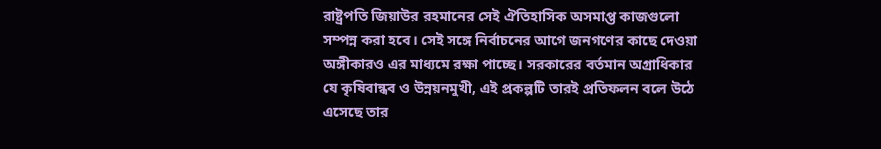রাষ্ট্রপতি জিয়াউর রহমানের সেই ঐতিহাসিক অসমাপ্ত কাজগুলো সম্পন্ন করা হবে। সেই সঙ্গে নির্বাচনের আগে জনগণের কাছে দেওয়া অঙ্গীকারও এর মাধ্যমে রক্ষা পাচ্ছে। সরকারের বর্তমান অগ্রাধিকার যে কৃষিবান্ধব ও উন্নয়নমুখী, এই প্রকল্পটি তারই প্রতিফলন বলে উঠে এসেছে তার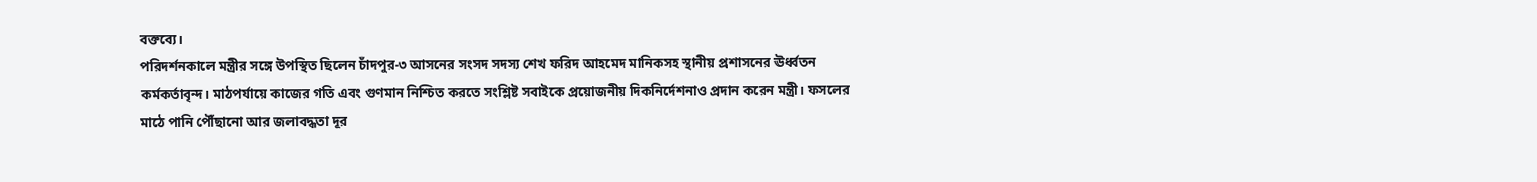বক্তব্যে।
পরিদর্শনকালে মন্ত্রীর সঙ্গে উপস্থিত ছিলেন চাঁদপুর-৩ আসনের সংসদ সদস্য শেখ ফরিদ আহমেদ মানিকসহ স্থানীয় প্রশাসনের ঊর্ধ্বতন কর্মকর্তাবৃন্দ। মাঠপর্যায়ে কাজের গতি এবং গুণমান নিশ্চিত করতে সংশ্লিষ্ট সবাইকে প্রয়োজনীয় দিকনির্দেশনাও প্রদান করেন মন্ত্রী। ফসলের মাঠে পানি পৌঁছানো আর জলাবদ্ধতা দূর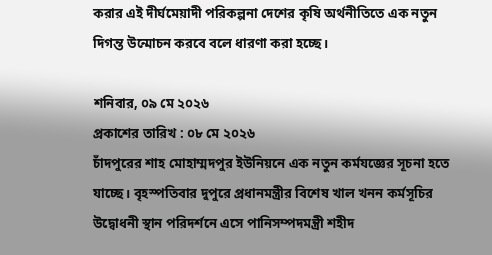করার এই দীর্ঘমেয়াদী পরিকল্পনা দেশের কৃষি অর্থনীতিতে এক নতুন দিগন্ত উন্মোচন করবে বলে ধারণা করা হচ্ছে।

শনিবার, ০৯ মে ২০২৬
প্রকাশের তারিখ : ০৮ মে ২০২৬
চাঁদপুরের শাহ মোহাম্মদপুর ইউনিয়নে এক নতুন কর্মযজ্ঞের সূচনা হতে যাচ্ছে। বৃহস্পতিবার দুপুরে প্রধানমন্ত্রীর বিশেষ খাল খনন কর্মসূচির উদ্বোধনী স্থান পরিদর্শনে এসে পানিসম্পদমন্ত্রী শহীদ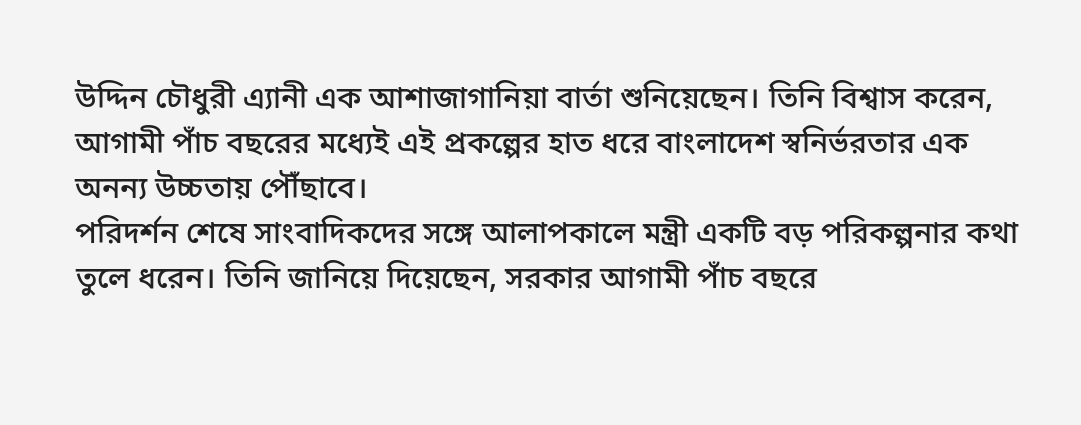উদ্দিন চৌধুরী এ্যানী এক আশাজাগানিয়া বার্তা শুনিয়েছেন। তিনি বিশ্বাস করেন, আগামী পাঁচ বছরের মধ্যেই এই প্রকল্পের হাত ধরে বাংলাদেশ স্বনির্ভরতার এক অনন্য উচ্চতায় পৌঁছাবে।
পরিদর্শন শেষে সাংবাদিকদের সঙ্গে আলাপকালে মন্ত্রী একটি বড় পরিকল্পনার কথা তুলে ধরেন। তিনি জানিয়ে দিয়েছেন, সরকার আগামী পাঁচ বছরে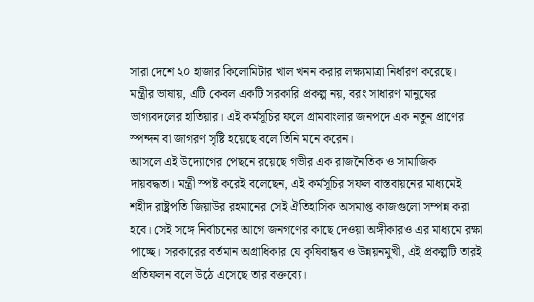সারা দেশে ২০ হাজার কিলোমিটার খাল খনন করার লক্ষ্যমাত্রা নির্ধারণ করেছে। মন্ত্রীর ভাষায়, এটি কেবল একটি সরকারি প্রকল্প নয়, বরং সাধারণ মানুষের ভাগ্যবদলের হাতিয়ার। এই কর্মসূচির ফলে গ্রামবাংলার জনপদে এক নতুন প্রাণের স্পন্দন বা জাগরণ সৃষ্টি হয়েছে বলে তিনি মনে করেন।
আসলে এই উদ্যোগের পেছনে রয়েছে গভীর এক রাজনৈতিক ও সামাজিক দায়বদ্ধতা। মন্ত্রী স্পষ্ট করেই বলেছেন, এই কর্মসূচির সফল বাস্তবায়নের মাধ্যমেই শহীদ রাষ্ট্রপতি জিয়াউর রহমানের সেই ঐতিহাসিক অসমাপ্ত কাজগুলো সম্পন্ন করা হবে। সেই সঙ্গে নির্বাচনের আগে জনগণের কাছে দেওয়া অঙ্গীকারও এর মাধ্যমে রক্ষা পাচ্ছে। সরকারের বর্তমান অগ্রাধিকার যে কৃষিবান্ধব ও উন্নয়নমুখী, এই প্রকল্পটি তারই প্রতিফলন বলে উঠে এসেছে তার বক্তব্যে।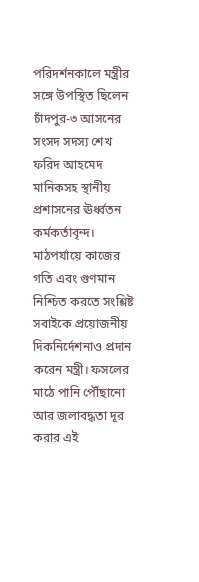পরিদর্শনকালে মন্ত্রীর সঙ্গে উপস্থিত ছিলেন চাঁদপুর-৩ আসনের সংসদ সদস্য শেখ ফরিদ আহমেদ মানিকসহ স্থানীয় প্রশাসনের ঊর্ধ্বতন কর্মকর্তাবৃন্দ। মাঠপর্যায়ে কাজের গতি এবং গুণমান নিশ্চিত করতে সংশ্লিষ্ট সবাইকে প্রয়োজনীয় দিকনির্দেশনাও প্রদান করেন মন্ত্রী। ফসলের মাঠে পানি পৌঁছানো আর জলাবদ্ধতা দূর করার এই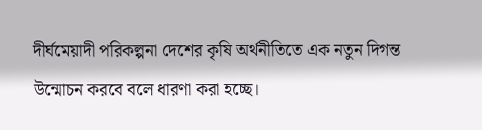দীর্ঘমেয়াদী পরিকল্পনা দেশের কৃষি অর্থনীতিতে এক নতুন দিগন্ত উন্মোচন করবে বলে ধারণা করা হচ্ছে।